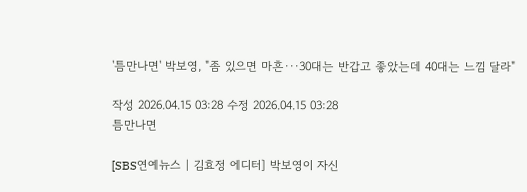'틈만나면' 박보영, "좀 있으면 마흔···30대는 반갑고 좋았는데 40대는 느낌 달라"

작성 2026.04.15 03:28 수정 2026.04.15 03:28
틈만나면

[SBS연예뉴스 | 김효정 에디터] 박보영이 자신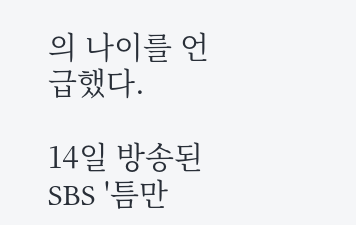의 나이를 언급했다.

14일 방송된 SBS '틈만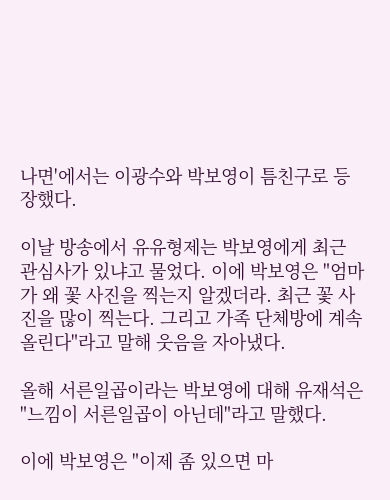나면'에서는 이광수와 박보영이 틈친구로 등장했다.

이날 방송에서 유유형제는 박보영에게 최근 관심사가 있냐고 물었다. 이에 박보영은 "엄마가 왜 꽃 사진을 찍는지 알겠더라. 최근 꽃 사진을 많이 찍는다. 그리고 가족 단체방에 계속 올린다"라고 말해 웃음을 자아냈다.

올해 서른일곱이라는 박보영에 대해 유재석은 "느낌이 서른일곱이 아닌데"라고 말했다.

이에 박보영은 "이제 좀 있으면 마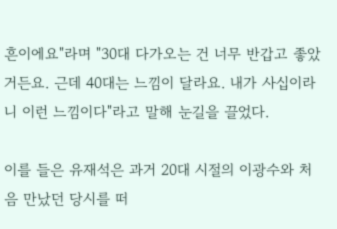흔이에요"라며 "30대 다가오는 건 너무 반갑고 좋았거든요. 근데 40대는 느낌이 달라요. 내가 사십이라니 이런 느낌이다"라고 말해 눈길을 끌었다.

이를 들은 유재석은 과거 20대 시절의 이광수와 처음 만났던 당시를 떠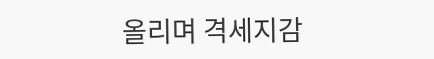올리며 격세지감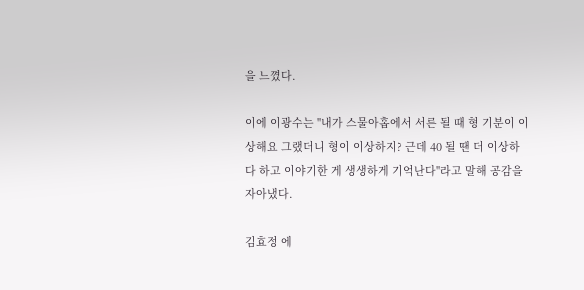을 느꼈다.

이에 이광수는 "내가 스물아홉에서 서른 될 때 형 기분이 이상해요 그랬더니 형이 이상하지? 근데 40 될 땐 더 이상하다 하고 이야기한 게 생생하게 기억난다"라고 말해 공감을 자아냈다.

김효정 에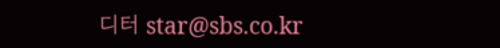디터 star@sbs.co.kr